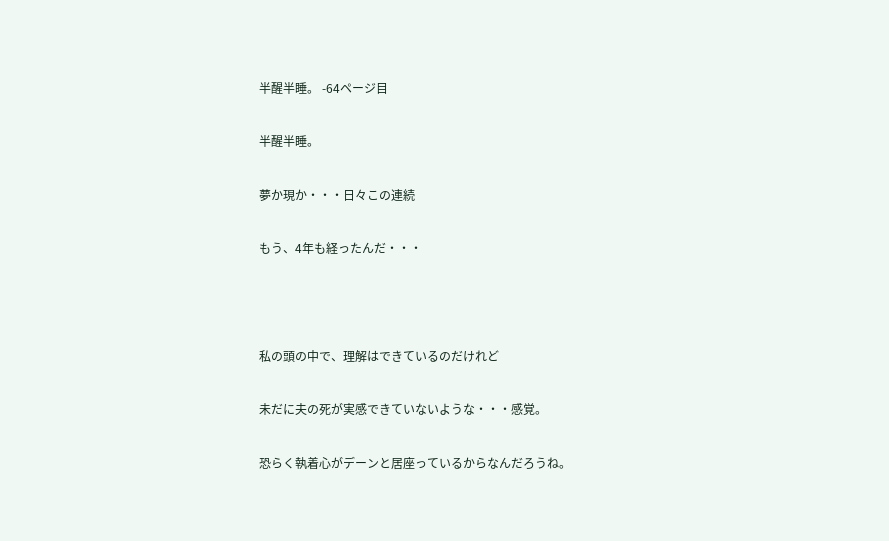半醒半睡。 -64ページ目

半醒半睡。

夢か現か・・・日々この連続

もう、4年も経ったんだ・・・



私の頭の中で、理解はできているのだけれど

未だに夫の死が実感できていないような・・・感覚。

恐らく執着心がデーンと居座っているからなんだろうね。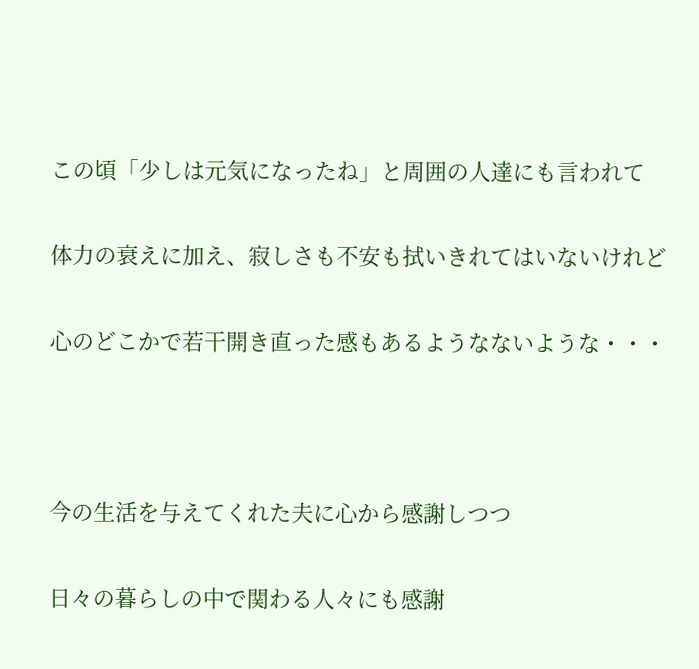この頃「少しは元気になったね」と周囲の人達にも言われて

体力の衰えに加え、寂しさも不安も拭いきれてはいないけれど

心のどこかで若干開き直った感もあるようなないような・・・



今の生活を与えてくれた夫に心から感謝しつつ

日々の暮らしの中で関わる人々にも感謝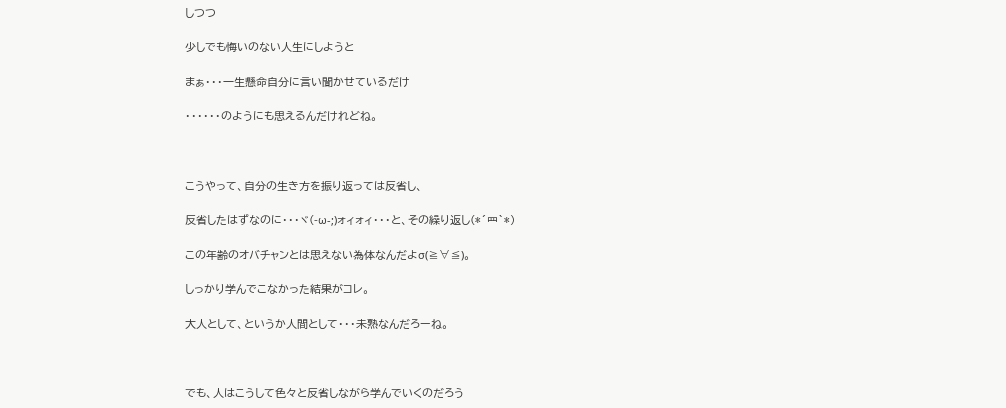しつつ

少しでも悔いのない人生にしようと

まぁ・・・一生懸命自分に言い聞かせているだけ

・・・・・・のようにも思えるんだけれどね。



こうやって、自分の生き方を振り返っては反省し、

反省したはずなのに・・・ヾ(-ω-;)ォィォィ・・・と、その繰り返し(*´罒`*)

この年齢のオバチャンとは思えない為体なんだよσ(≧∀≦)。

しっかり学んでこなかった結果がコレ。

大人として、というか人間として・・・未熟なんだろーね。



でも、人はこうして色々と反省しながら学んでいくのだろう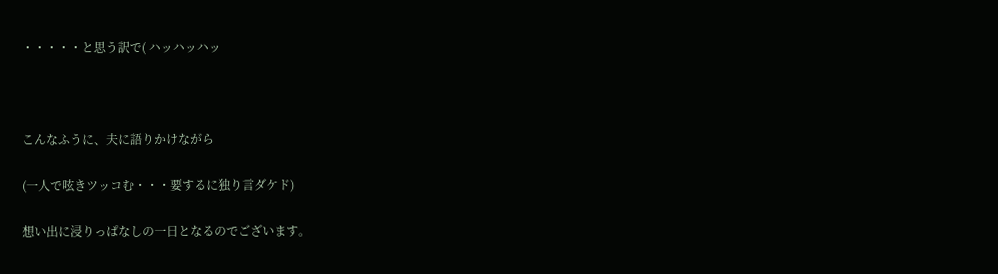・・・・・と思う訳で( ハッハッハッ



こんなふうに、夫に語りかけながら

(一人で呟きツッコむ・・・要するに独り言ダケド)

想い出に浸りっぱなしの一日となるのでございます。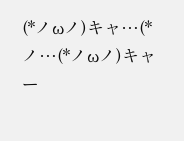(*ノωノ)キャ…(*ノ…(*ノωノ)キャー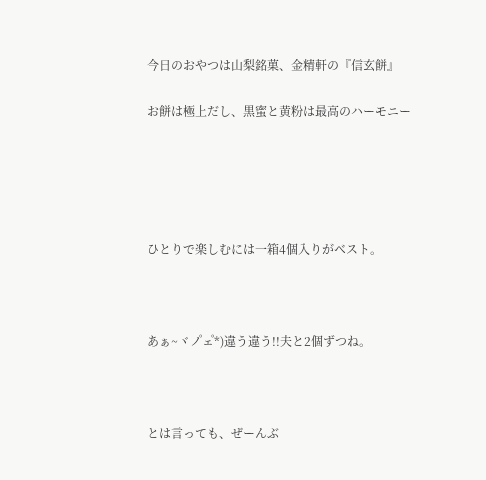今日のおやつは山梨銘菓、金精軒の『信玄餅』

お餅は極上だし、黒蜜と黄粉は最高のハーモニー





ひとりで楽しむには一箱4個入りがベスト。



あぁ~ヾノ゚ェ゚*)違う違う!!夫と2個ずつね。



とは言っても、ぜーんぶ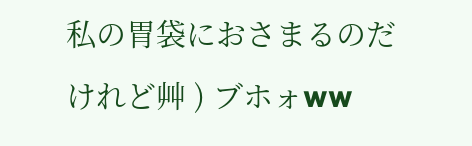私の胃袋におさまるのだけれど艸 ) ブホォww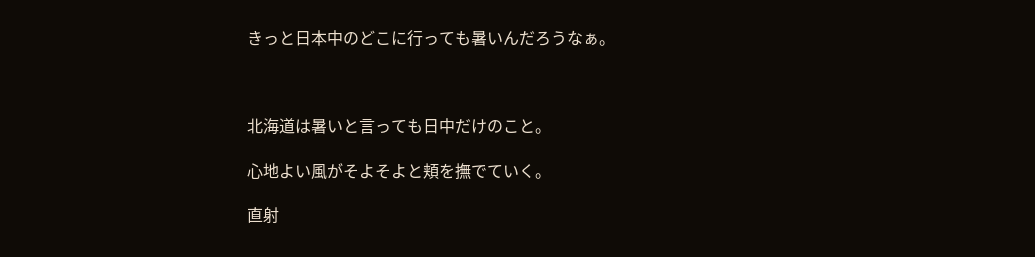きっと日本中のどこに行っても暑いんだろうなぁ。



北海道は暑いと言っても日中だけのこと。

心地よい風がそよそよと頬を撫でていく。

直射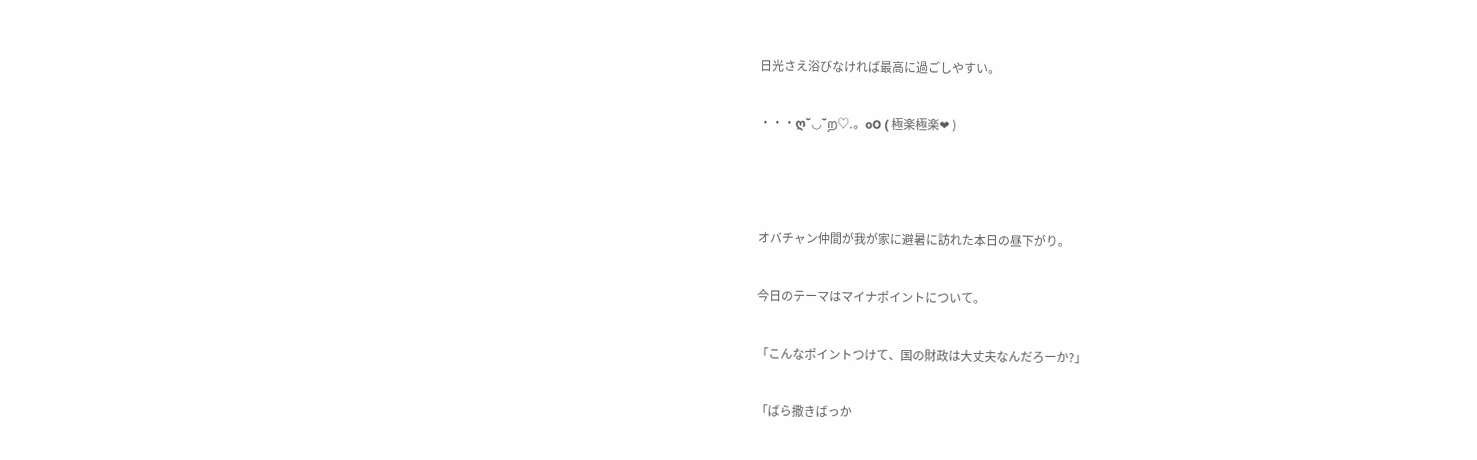日光さえ浴びなければ最高に過ごしやすい。

・・・ღ˘◡˘ற♡.。oO ( 極楽極楽❤ )



オバチャン仲間が我が家に避暑に訪れた本日の昼下がり。

今日のテーマはマイナポイントについて。

「こんなポイントつけて、国の財政は大丈夫なんだろーか?」

「ばら撒きばっか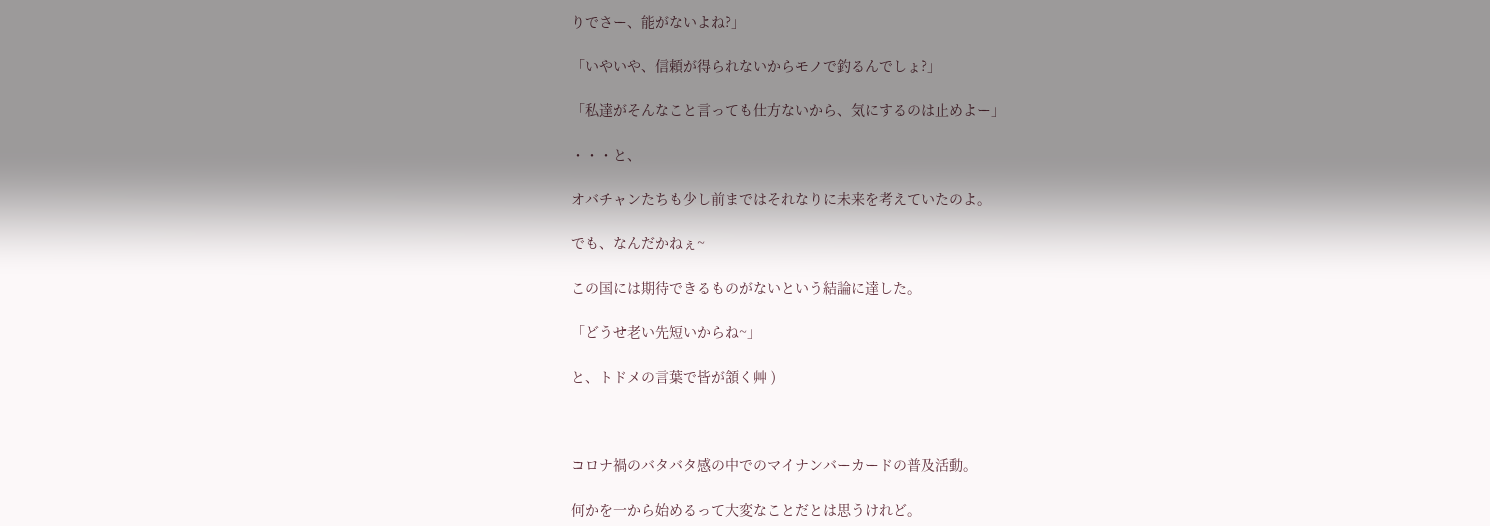りでさー、能がないよね?」

「いやいや、信頼が得られないからモノで釣るんでしょ?」

「私達がそんなこと言っても仕方ないから、気にするのは止めよー」

・・・と、

オバチャンたちも少し前まではそれなりに未来を考えていたのよ。

でも、なんだかねぇ~

この国には期待できるものがないという結論に達した。

「どうせ老い先短いからね~」

と、トドメの言葉で皆が頷く艸 )



コロナ禍のバタバタ感の中でのマイナンバーカードの普及活動。

何かを一から始めるって大変なことだとは思うけれど。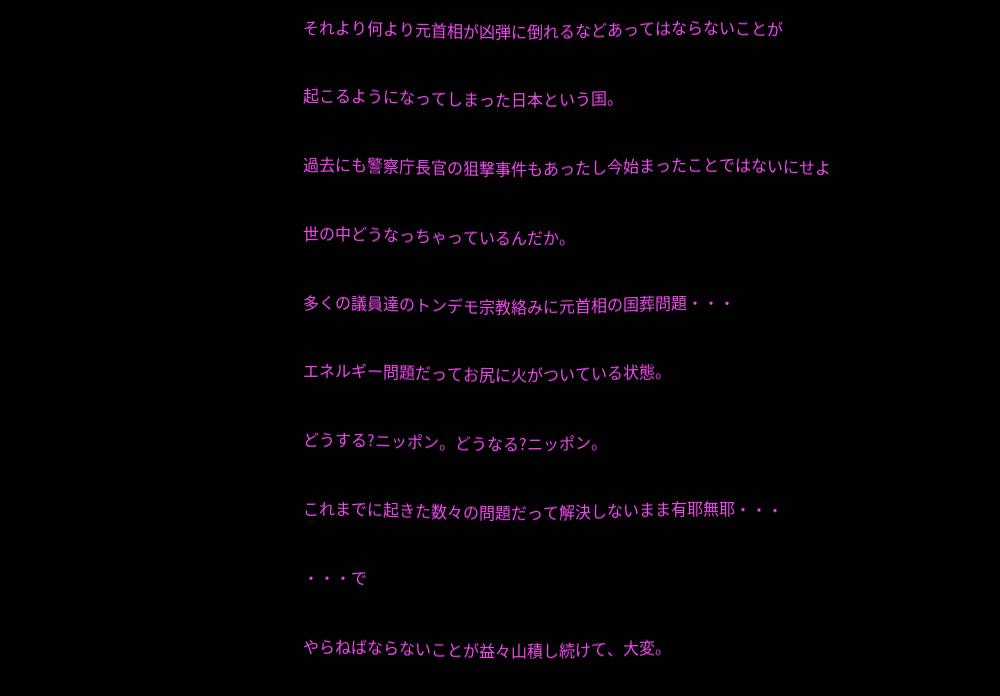それより何より元首相が凶弾に倒れるなどあってはならないことが

起こるようになってしまった日本という国。

過去にも警察庁長官の狙撃事件もあったし今始まったことではないにせよ

世の中どうなっちゃっているんだか。

多くの議員達のトンデモ宗教絡みに元首相の国葬問題・・・

エネルギー問題だってお尻に火がついている状態。

どうする?ニッポン。どうなる?ニッポン。

これまでに起きた数々の問題だって解決しないまま有耶無耶・・・

・・・で

やらねばならないことが益々山積し続けて、大変。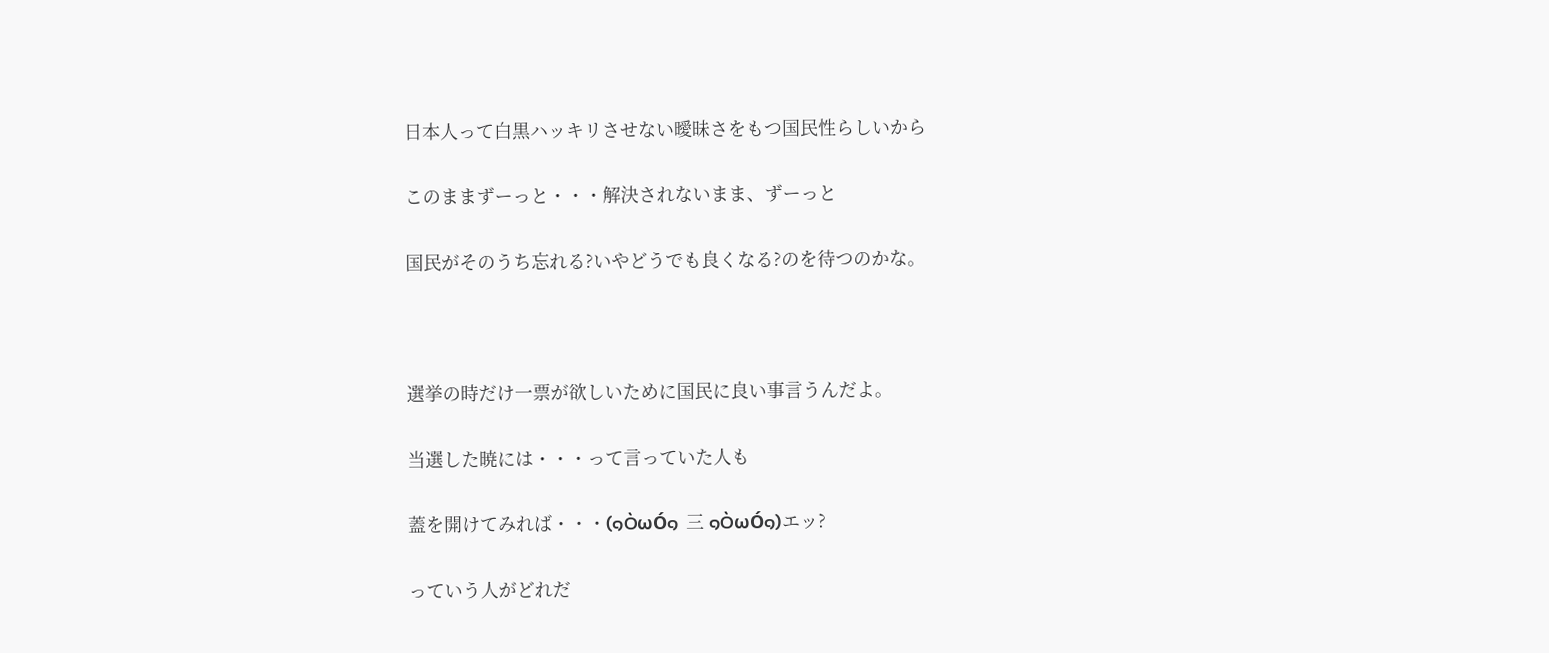日本人って白黒ハッキリさせない曖昧さをもつ国民性らしいから

このままずーっと・・・解決されないまま、ずーっと

国民がそのうち忘れる?いやどうでも良くなる?のを待つのかな。



選挙の時だけ一票が欲しいために国民に良い事言うんだよ。

当選した暁には・・・って言っていた人も

蓋を開けてみれば・・・(๑ÒωÓ๑ 三 ๑ÒωÓ๑)エッ?

っていう人がどれだ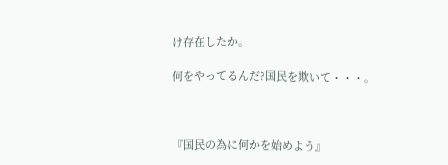け存在したか。

何をやってるんだ?国民を欺いて・・・。



『国民の為に何かを始めよう』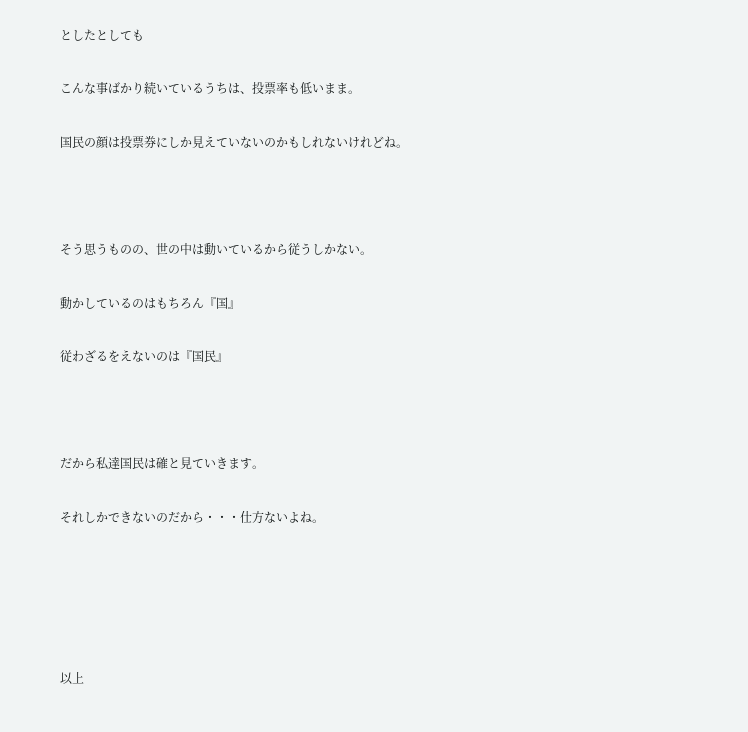としたとしても

こんな事ばかり続いているうちは、投票率も低いまま。

国民の顔は投票券にしか見えていないのかもしれないけれどね。



そう思うものの、世の中は動いているから従うしかない。

動かしているのはもちろん『国』

従わざるをえないのは『国民』



だから私達国民は確と見ていきます。

それしかできないのだから・・・仕方ないよね。





以上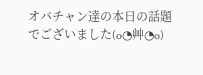オバチャン達の本日の話題でございました(o◔艸◔o)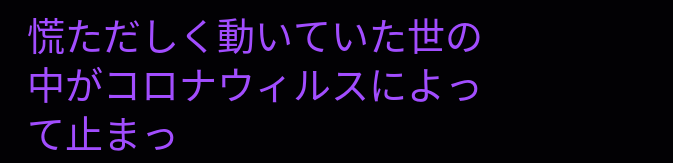慌ただしく動いていた世の中がコロナウィルスによって止まっ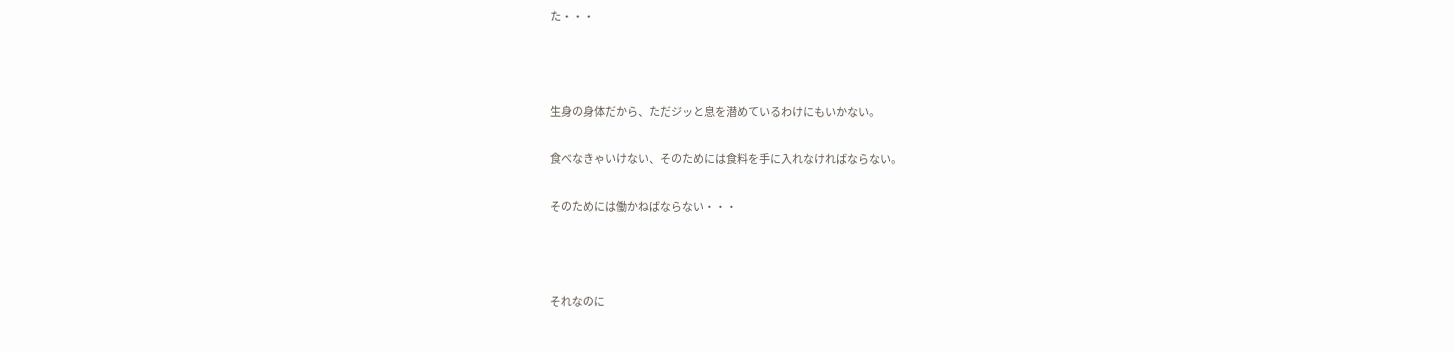た・・・



生身の身体だから、ただジッと息を潜めているわけにもいかない。

食べなきゃいけない、そのためには食料を手に入れなければならない。

そのためには働かねばならない・・・



それなのに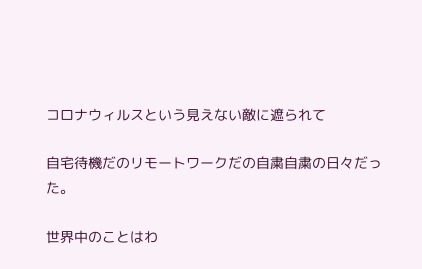コロナウィルスという見えない敵に遮られて

自宅待機だのリモートワークだの自粛自粛の日々だった。

世界中のことはわ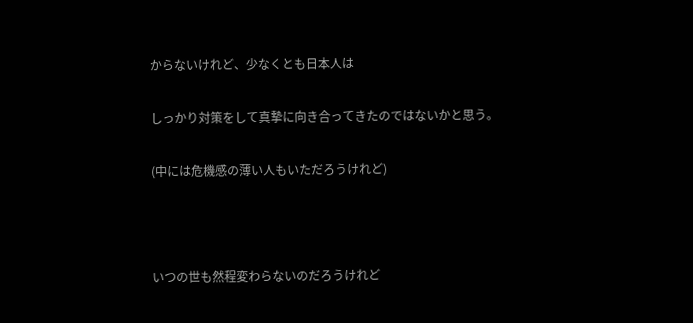からないけれど、少なくとも日本人は

しっかり対策をして真摯に向き合ってきたのではないかと思う。

(中には危機感の薄い人もいただろうけれど)



いつの世も然程変わらないのだろうけれど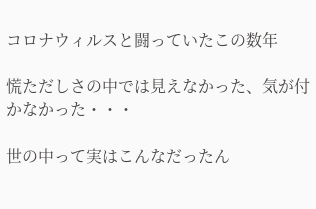コロナウィルスと闘っていたこの数年

慌ただしさの中では見えなかった、気が付かなかった・・・

世の中って実はこんなだったん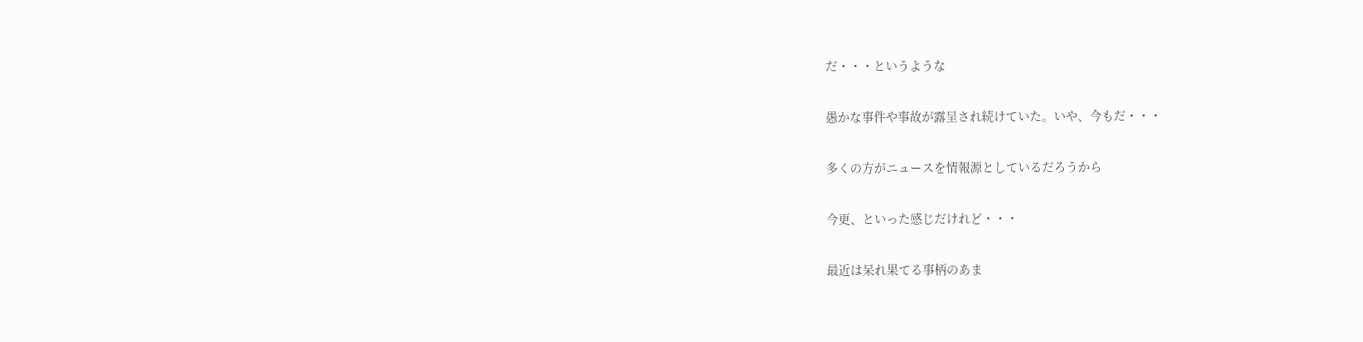だ・・・というような

愚かな事件や事故が露呈され続けていた。いや、今もだ・・・

多くの方がニュースを情報源としているだろうから

今更、といった感じだけれど・・・

最近は呆れ果てる事柄のあま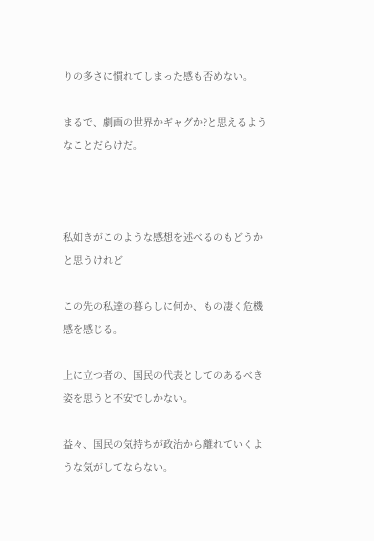りの多さに慣れてしまった感も否めない。

まるで、劇画の世界かギャグか?と思えるようなことだらけだ。



私如きがこのような感想を述べるのもどうかと思うけれど

この先の私達の暮らしに何か、もの凄く危機感を感じる。

上に立つ者の、国民の代表としてのあるべき姿を思うと不安でしかない。

益々、国民の気持ちが政治から離れていくような気がしてならない。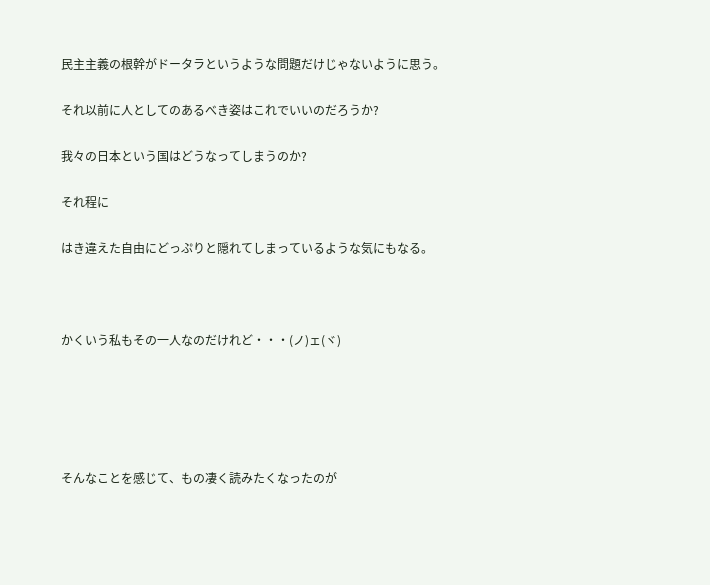民主主義の根幹がドータラというような問題だけじゃないように思う。

それ以前に人としてのあるべき姿はこれでいいのだろうか?

我々の日本という国はどうなってしまうのか?

それ程に

はき違えた自由にどっぷりと隠れてしまっているような気にもなる。



かくいう私もその一人なのだけれど・・・(ノ)ェ(ヾ)





そんなことを感じて、もの凄く読みたくなったのが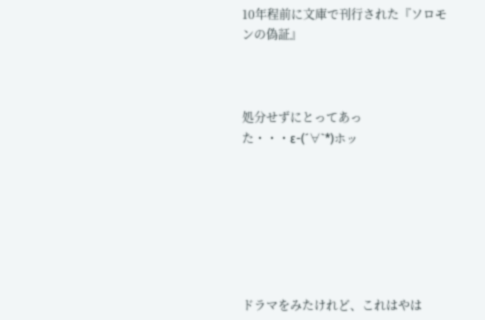10年程前に文庫で刊行された『ソロモンの偽証』



処分せずにとってあった・・・ε-(´∀`*)ホッ







ドラマをみたけれど、これはやは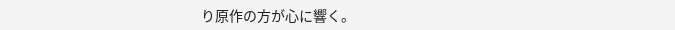り原作の方が心に響く。